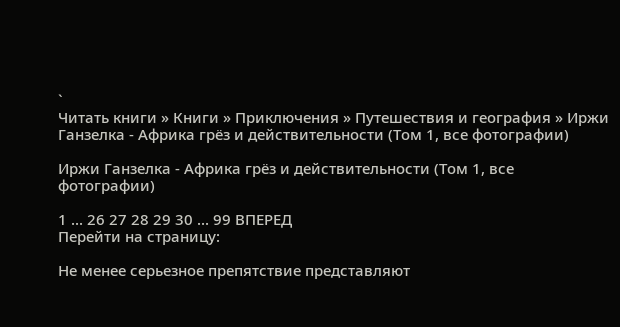`
Читать книги » Книги » Приключения » Путешествия и география » Иржи Ганзелка - Африка грёз и действительности (Том 1, все фотографии)

Иржи Ганзелка - Африка грёз и действительности (Том 1, все фотографии)

1 ... 26 27 28 29 30 ... 99 ВПЕРЕД
Перейти на страницу:

Не менее серьезное препятствие представляют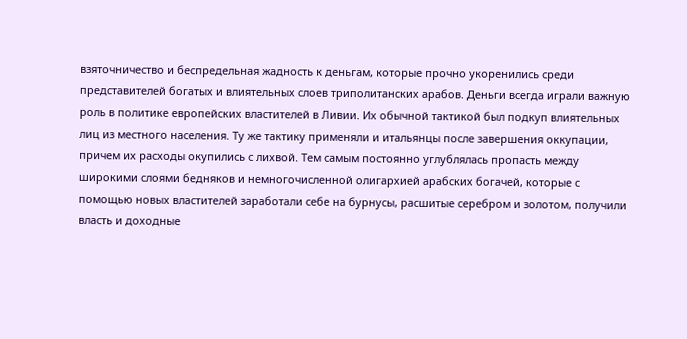взяточничество и беспредельная жадность к деньгам, которые прочно укоренились среди представителей богатых и влиятельных слоев триполитанских арабов. Деньги всегда играли важную роль в политике европейских властителей в Ливии. Их обычной тактикой был подкуп влиятельных лиц из местного населения. Ту же тактику применяли и итальянцы после завершения оккупации, причем их расходы окупились с лихвой. Тем самым постоянно углублялась пропасть между широкими слоями бедняков и немногочисленной олигархией арабских богачей, которые с помощью новых властителей заработали себе на бурнусы, расшитые серебром и золотом, получили власть и доходные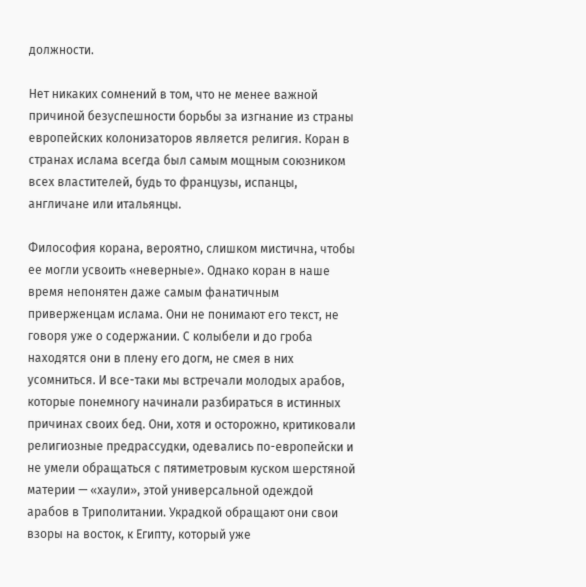должности.

Нет никаких сомнений в том, что не менее важной причиной безуспешности борьбы за изгнание из страны европейских колонизаторов является религия. Коран в странах ислама всегда был самым мощным союзником всех властителей, будь то французы, испанцы, англичане или итальянцы.

Философия корана, вероятно, слишком мистична, чтобы ее могли усвоить «неверные». Однако коран в наше время непонятен даже самым фанатичным приверженцам ислама. Они не понимают его текст, не говоря уже о содержании. С колыбели и до гроба находятся они в плену его догм, не смея в них усомниться. И все-таки мы встречали молодых арабов, которые понемногу начинали разбираться в истинных причинах своих бед. Они, хотя и осторожно, критиковали религиозные предрассудки, одевались по-европейски и не умели обращаться с пятиметровым куском шерстяной материи — «хаули», этой универсальной одеждой арабов в Триполитании. Украдкой обращают они свои взоры на восток, к Египту, который уже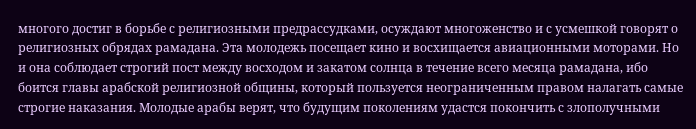многого достиг в борьбе с религиозными предрассудками, осуждают многоженство и с усмешкой говорят о религиозных обрядах рамадана. Эта молодежь посещает кино и восхищается авиационными моторами. Но и она соблюдает строгий пост между восходом и закатом солнца в течение всего месяца рамадана, ибо боится главы арабской религиозной общины, который пользуется неограниченным правом налагать самые строгие наказания. Молодые арабы верят, что будущим поколениям удастся покончить с злополучными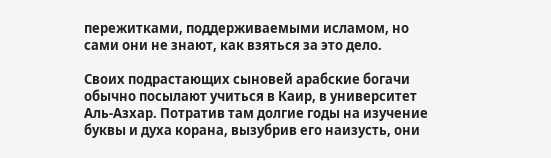пережитками, поддерживаемыми исламом, но сами они не знают, как взяться за это дело.

Своих подрастающих сыновей арабские богачи обычно посылают учиться в Каир, в университет Аль-Азхар. Потратив там долгие годы на изучение буквы и духа корана, вызубрив его наизусть, они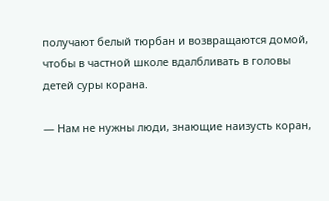получают белый тюрбан и возвращаются домой, чтобы в частной школе вдалбливать в головы детей суры корана.

— Нам не нужны люди, знающие наизусть коран,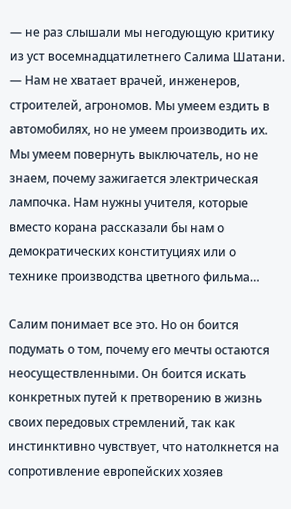— не раз слышали мы негодующую критику из уст восемнадцатилетнего Салима Шатани. — Нам не хватает врачей, инженеров, строителей, агрономов. Мы умеем ездить в автомобилях, но не умеем производить их. Мы умеем повернуть выключатель, но не знаем, почему зажигается электрическая лампочка. Нам нужны учителя, которые вместо корана рассказали бы нам о демократических конституциях или о технике производства цветного фильма…

Салим понимает все это. Но он боится подумать о том, почему его мечты остаются неосуществленными. Он боится искать конкретных путей к претворению в жизнь своих передовых стремлений, так как инстинктивно чувствует, что натолкнется на сопротивление европейских хозяев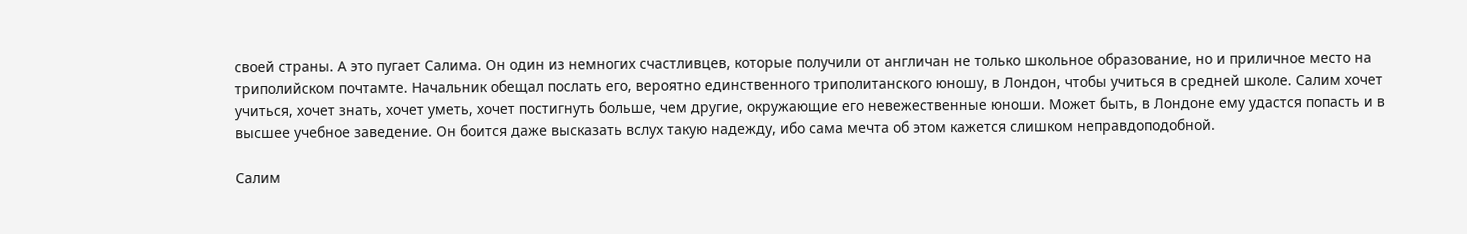своей страны. А это пугает Салима. Он один из немногих счастливцев, которые получили от англичан не только школьное образование, но и приличное место на триполийском почтамте. Начальник обещал послать его, вероятно единственного триполитанского юношу, в Лондон, чтобы учиться в средней школе. Салим хочет учиться, хочет знать, хочет уметь, хочет постигнуть больше, чем другие, окружающие его невежественные юноши. Может быть, в Лондоне ему удастся попасть и в высшее учебное заведение. Он боится даже высказать вслух такую надежду, ибо сама мечта об этом кажется слишком неправдоподобной.

Салим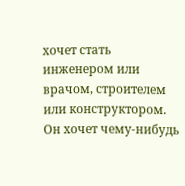хочет стать инженером или врачом, строителем или конструктором. Он хочет чему-нибудь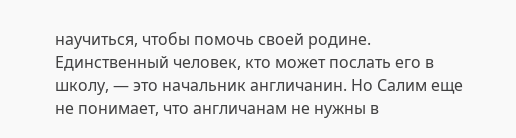научиться, чтобы помочь своей родине. Единственный человек, кто может послать его в школу, — это начальник англичанин. Но Салим еще не понимает, что англичанам не нужны в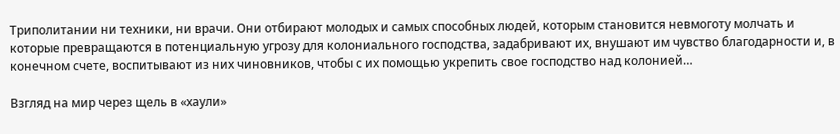Триполитании ни техники, ни врачи. Они отбирают молодых и самых способных людей, которым становится невмоготу молчать и которые превращаются в потенциальную угрозу для колониального господства, задабривают их, внушают им чувство благодарности и, в конечном счете, воспитывают из них чиновников, чтобы с их помощью укрепить свое господство над колонией…

Взгляд на мир через щель в «хаули»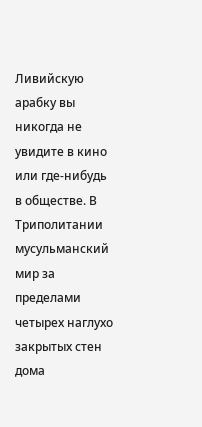Ливийскую арабку вы никогда не увидите в кино или где-нибудь в обществе. В Триполитании мусульманский мир за пределами четырех наглухо закрытых стен дома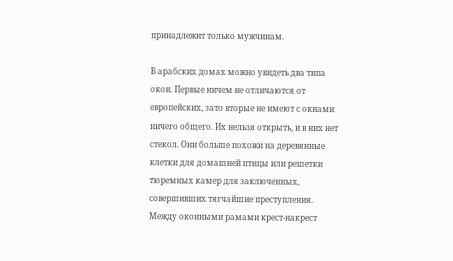принадлежит только мужчинам.

В арабских домах можно увидеть два типа окон. Первые ничем не отличаются от европейских, зато вторые не имеют с окнами ничего общего. Их нельзя открыть, и в них нет стекол. Они больше похожи на деревянные клетки для домашней птицы или решетки тюремных камер для заключенных, совершивших тягчайшие преступления. Между оконными рамами крест-накрест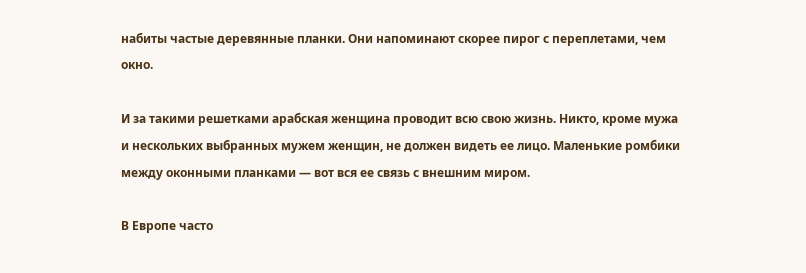набиты частые деревянные планки. Они напоминают скорее пирог с переплетами, чем окно.

И за такими решетками арабская женщина проводит всю свою жизнь. Никто, кроме мужа и нескольких выбранных мужем женщин, не должен видеть ее лицо. Маленькие ромбики между оконными планками — вот вся ее связь с внешним миром.

В Европе часто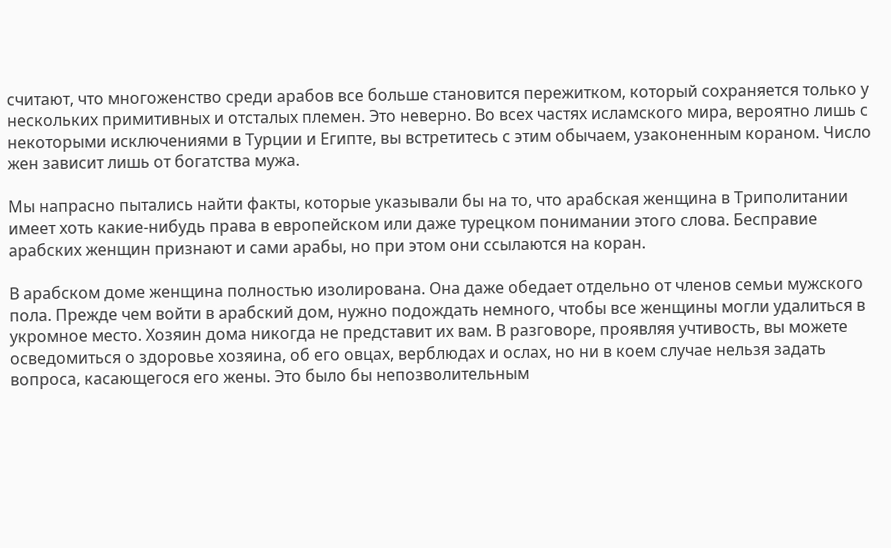считают, что многоженство среди арабов все больше становится пережитком, который сохраняется только у нескольких примитивных и отсталых племен. Это неверно. Во всех частях исламского мира, вероятно лишь с некоторыми исключениями в Турции и Египте, вы встретитесь с этим обычаем, узаконенным кораном. Число жен зависит лишь от богатства мужа.

Мы напрасно пытались найти факты, которые указывали бы на то, что арабская женщина в Триполитании имеет хоть какие-нибудь права в европейском или даже турецком понимании этого слова. Бесправие арабских женщин признают и сами арабы, но при этом они ссылаются на коран.

В арабском доме женщина полностью изолирована. Она даже обедает отдельно от членов семьи мужского пола. Прежде чем войти в арабский дом, нужно подождать немного, чтобы все женщины могли удалиться в укромное место. Хозяин дома никогда не представит их вам. В разговоре, проявляя учтивость, вы можете осведомиться о здоровье хозяина, об его овцах, верблюдах и ослах, но ни в коем случае нельзя задать вопроса, касающегося его жены. Это было бы непозволительным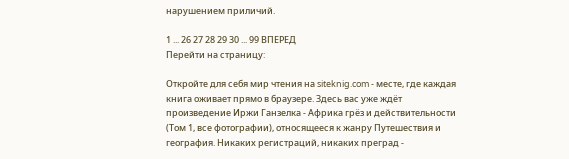нарушением приличий.

1 ... 26 27 28 29 30 ... 99 ВПЕРЕД
Перейти на страницу:

Откройте для себя мир чтения на siteknig.com - месте, где каждая книга оживает прямо в браузере. Здесь вас уже ждёт произведение Иржи Ганзелка - Африка грёз и действительности (Том 1, все фотографии), относящееся к жанру Путешествия и география. Никаких регистраций, никаких преград -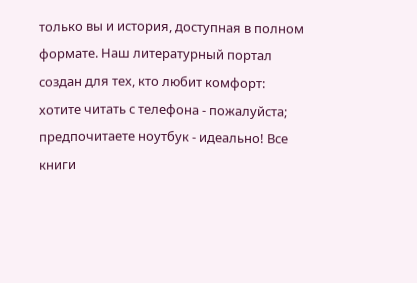только вы и история, доступная в полном формате. Наш литературный портал создан для тех, кто любит комфорт: хотите читать с телефона - пожалуйста; предпочитаете ноутбук - идеально! Все книги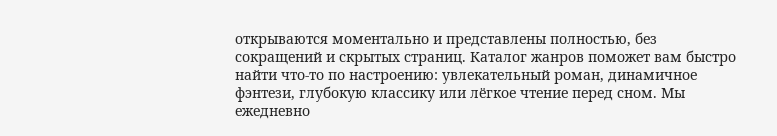открываются моментально и представлены полностью, без сокращений и скрытых страниц. Каталог жанров поможет вам быстро найти что-то по настроению: увлекательный роман, динамичное фэнтези, глубокую классику или лёгкое чтение перед сном. Мы ежедневно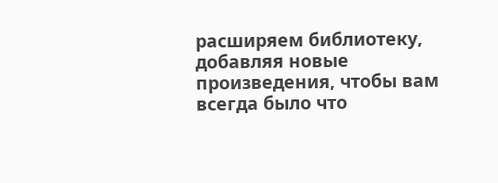расширяем библиотеку, добавляя новые произведения, чтобы вам всегда было что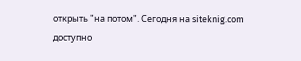открыть "на потом". Сегодня на siteknig.com доступно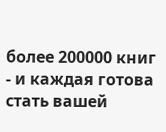более 200000 книг - и каждая готова стать вашей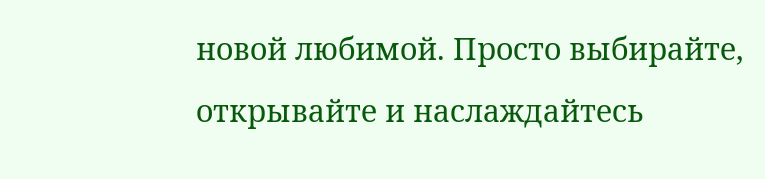новой любимой. Просто выбирайте, открывайте и наслаждайтесь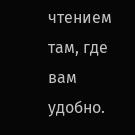чтением там, где вам удобно.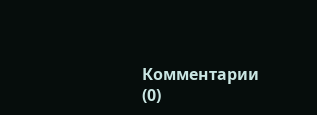Комментарии (0)